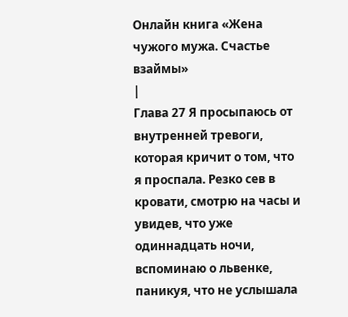Онлайн книга «Жена чужого мужа. Счастье взаймы»
|
Глава 27 Я просыпаюсь от внутренней тревоги, которая кричит о том, что я проспала. Резко сев в кровати, смотрю на часы и увидев, что уже одиннадцать ночи, вспоминаю о львенке, паникуя, что не услышала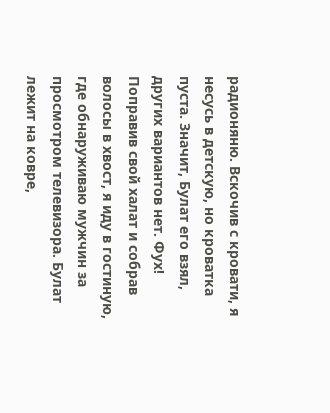радионяню. Вскочив с кровати, я несусь в детскую, но кроватка пуста. Значит, Булат его взял, других вариантов нет. Фух! Поправив свой халат и собрав волосы в хвост, я иду в гостиную, где обнаруживаю мужчин за просмотром телевизора. Булат лежит на ковре,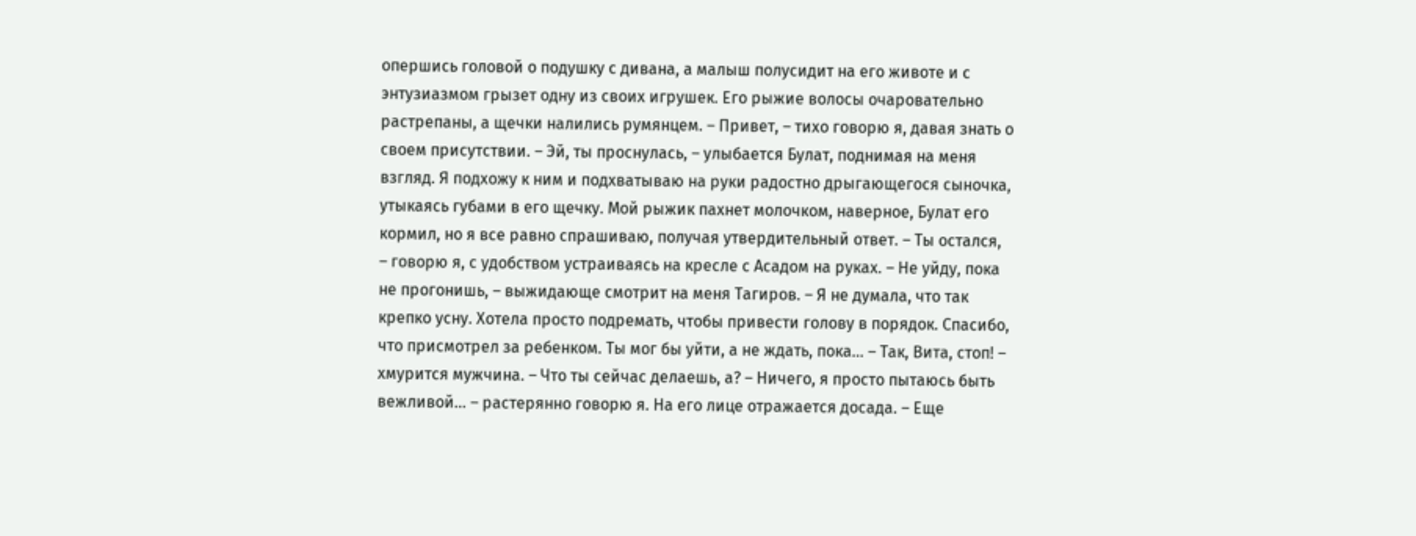опершись головой о подушку с дивана, а малыш полусидит на его животе и с энтузиазмом грызет одну из своих игрушек. Его рыжие волосы очаровательно растрепаны, а щечки налились румянцем. – Привет, – тихо говорю я, давая знать о своем присутствии. – Эй, ты проснулась, – улыбается Булат, поднимая на меня взгляд. Я подхожу к ним и подхватываю на руки радостно дрыгающегося сыночка, утыкаясь губами в его щечку. Мой рыжик пахнет молочком, наверное, Булат его кормил, но я все равно спрашиваю, получая утвердительный ответ. – Ты остался, – говорю я, с удобством устраиваясь на кресле с Асадом на руках. – Не уйду, пока не прогонишь, – выжидающе смотрит на меня Тагиров. – Я не думала, что так крепко усну. Хотела просто подремать, чтобы привести голову в порядок. Спасибо, что присмотрел за ребенком. Ты мог бы уйти, а не ждать, пока… – Так, Вита, стоп! – хмурится мужчина. – Что ты сейчас делаешь, а? – Ничего, я просто пытаюсь быть вежливой… – растерянно говорю я. На его лице отражается досада. – Еще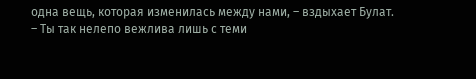одна вещь, которая изменилась между нами, – вздыхает Булат. – Ты так нелепо вежлива лишь с теми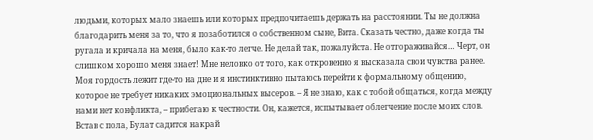людьми, которых мало знаешь или которых предпочитаешь держать на расстоянии. Ты не должна благодарить меня за то, что я позаботился о собственном сыне, Вита. Сказать честно, даже когда ты ругала и кричала на меня, было как-то легче. Не делай так, пожалуйста. Не отгораживайся… Черт, он слишком хорошо меня знает! Мне неловко от того, как откровенно я высказала свои чувства ранее. Моя гордость лежит где-то на дне и я инстинктивно пытаюсь перейти к формальному общению, которое не требует никаких эмоциональных высеров. – Я не знаю, как с тобой общаться, когда между нами нет конфликта, – прибегаю к честности. Он, кажется, испытывает облегчение после моих слов. Встав с пола, Булат садится накрай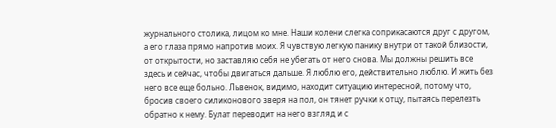журнального столика, лицом ко мне. Наши колени слегка соприкасаются друг с другом, а его глаза прямо напротив моих. Я чувствую легкую панику внутри от такой близости, от открытости, но заставляю себя не убегать от него снова. Мы должны решить все здесь и сейчас, чтобы двигаться дальше. Я люблю его, действительно люблю. И жить без него все еще больно. Львенок, видимо, находит ситуацию интересной, потому что, бросив своего силиконового зверя на пол, он тянет ручки к отцу, пытаясь перелезть обратно к нему. Булат переводит на него взгляд и с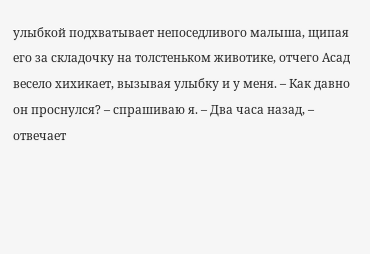улыбкой подхватывает непоседливого малыша, щипая его за складочку на толстеньком животике, отчего Асад весело хихикает, вызывая улыбку и у меня. – Как давно он проснулся? – спрашиваю я. – Два часа назад, – отвечает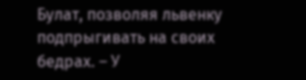Булат, позволяя львенку подпрыгивать на своих бедрах. – У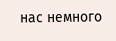нас немного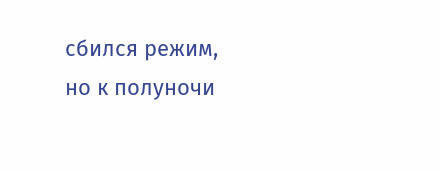сбился режим, но к полуночи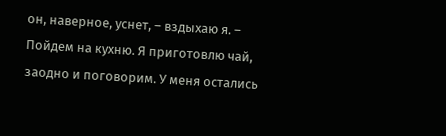он, наверное, уснет, – вздыхаю я. – Пойдем на кухню. Я приготовлю чай, заодно и поговорим. У меня остались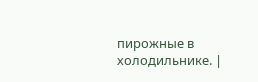пирожные в холодильнике. |